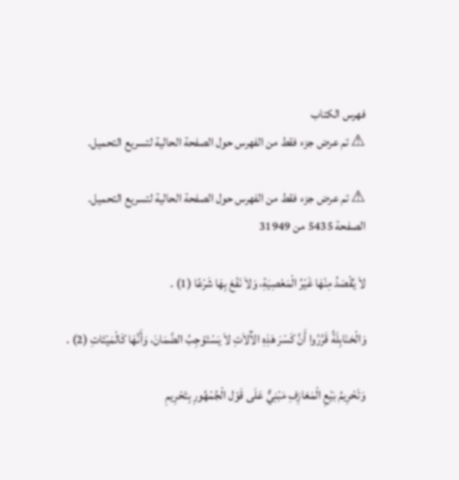فهرس الكتاب
⚠ تم عرض جزء فقط من الفهرس حول الصفحة الحالية لتسريع التحميل.

⚠ تم عرض جزء فقط من الفهرس حول الصفحة الحالية لتسريع التحميل.
الصفحة 5435 من 31949

لاَ يُقْصَدُ مِنْهَا غَيْرُ الْمَعْصِيَةِ، وَلاَ نَفْعَ بِهَا شَرْعًا (1) .

وَالْحَنَابِلَةُ قَرَّرُوا أَنَّ كَسْرَ هَذِهِ الآْلاَتِ لاَ يَسْتَوْجِبُ الضَّمَانَ، وَأَنَّهَا كَالْمَيْتَاتِ (2) .

وَتَحْرِيمُ بَيْعِ الْمَعَازِفِ مَبْنِيٌّ عَلَى قَوْل الْجُمْهُورِ بِتَحْرِيمِ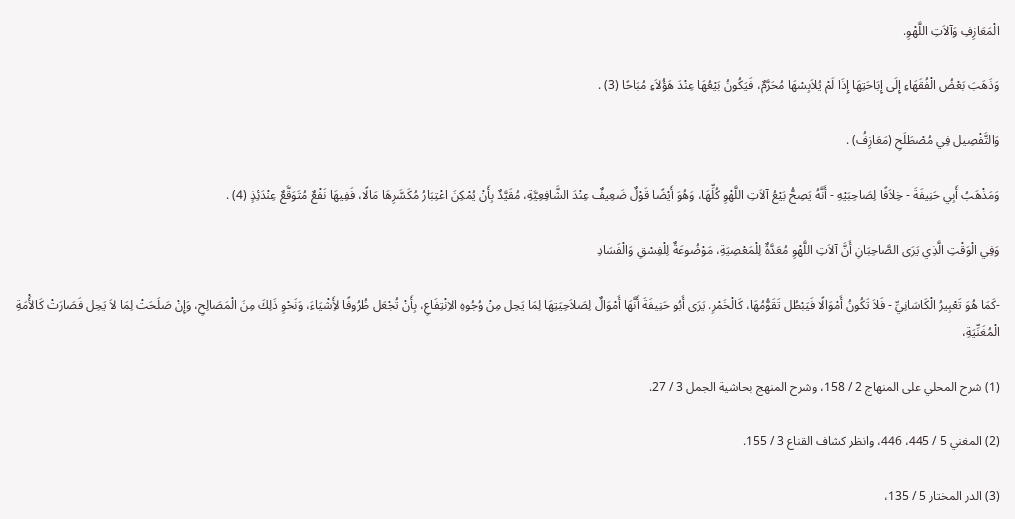الْمَعَازِفِ وَآلاَتِ اللَّهْوِ.

وَذَهَبَ بَعْضُ الْفُقَهَاءِ إِلَى إِبَاحَتِهَا إِذَا لَمْ يُلاَبِسْهَا مُحَرَّمٌ، فَيَكُونُ بَيْعُهَا عِنْدَ هَؤُلاَءِ مُبَاحًا (3) .

وَالتَّفْصِيل فِي مُصْطَلَحِ (مَعَازِفُ) .

وَمَذْهَبُ أَبِي حَنِيفَةَ - خِلاَفًا لِصَاحِبَيْهِ - أَنَّهُ يَصِحُّ بَيْعُ آلاَتِ اللَّهْوِ كُلِّهَا، وَهُوَ أَيْضًا قَوْلٌ ضَعِيفٌ عِنْدَ الشَّافِعِيَّةِ، مُقَيَّدٌ بِأَنْ يُمْكِنَ اعْتِبَارُ مُكَسَّرِهَا مَالًا، فَفِيهَا نَفْعٌ مُتَوَقَّعٌ عِنْدَئِذٍ (4) .

وَفِي الْوَقْتِ الَّذِي يَرَى الصَّاحِبَانِ أَنَّ آلاَتِ اللَّهْوِ مُعَدَّةٌ لِلْمَعْصِيَةِ، مَوْضُوعَةٌ لِلْفِسْقِ وَالْفَسَادِ

-كَمَا هُوَ تَعْبِيرُ الْكَاسَانِيِّ - فَلاَ تَكُونُ أَمْوَالًا فَيَبْطُل تَقَوُّمُهَا، كَالْخَمْرِ. يَرَى أَبُو حَنِيفَةَ أَنَّهَا أَمْوَالٌ لِصَلاَحِيَتِهَا لِمَا يَحِل مِنْ وُجُوهِ الاِنْتِفَاعِ، بِأَنْ تُجْعَل ظُرُوفًا لأَِشْيَاءَ، وَنَحْوِ ذَلِكَ مِنَ الْمَصَالِحِ، وَإِنْ صَلَحَتْ لِمَا لاَ يَحِل فَصَارَتْ كَالأَْمَةِ الْمُغَنِّيَةِ،

(1) شرح المحلي على المنهاج 2 / 158، وشرح المنهج بحاشية الجمل 3 / 27.

(2) المغني 5 / 445، 446، وانظر كشاف القناع 3 / 155.

(3) الدر المختار 5 / 135،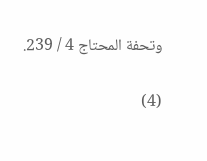وتحفة المحتاج 4 / 239.

(4)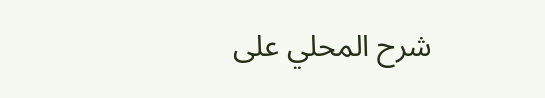شرح المحلي على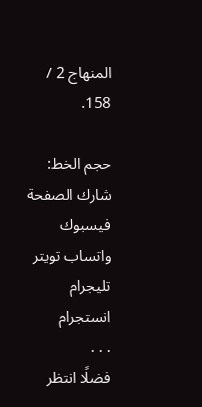المنهاج 2 / 158.

حجم الخط:
شارك الصفحة
فيسبوك واتساب تويتر تليجرام انستجرام
. . .
فضلًا انتظر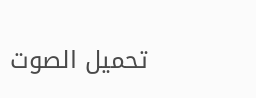تحميل الصوت